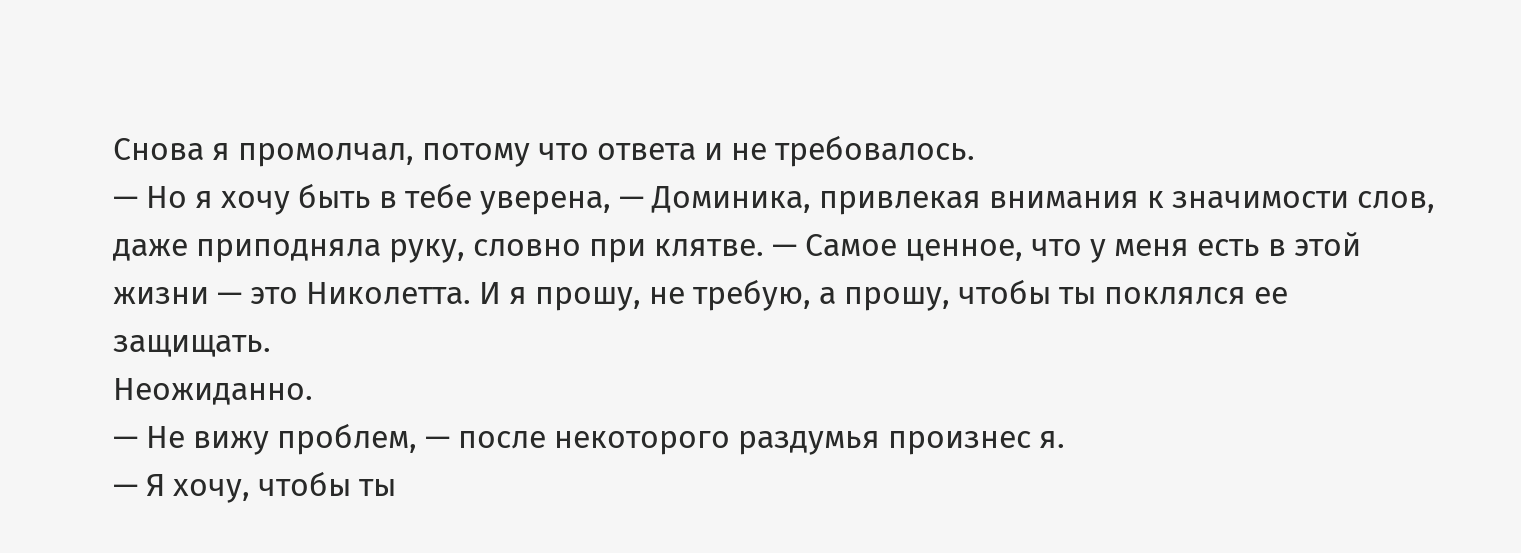Снова я промолчал, потому что ответа и не требовалось.
— Но я хочу быть в тебе уверена, — Доминика, привлекая внимания к значимости слов, даже приподняла руку, словно при клятве. — Самое ценное, что у меня есть в этой жизни — это Николетта. И я прошу, не требую, а прошу, чтобы ты поклялся ее защищать.
Неожиданно.
— Не вижу проблем, — после некоторого раздумья произнес я.
— Я хочу, чтобы ты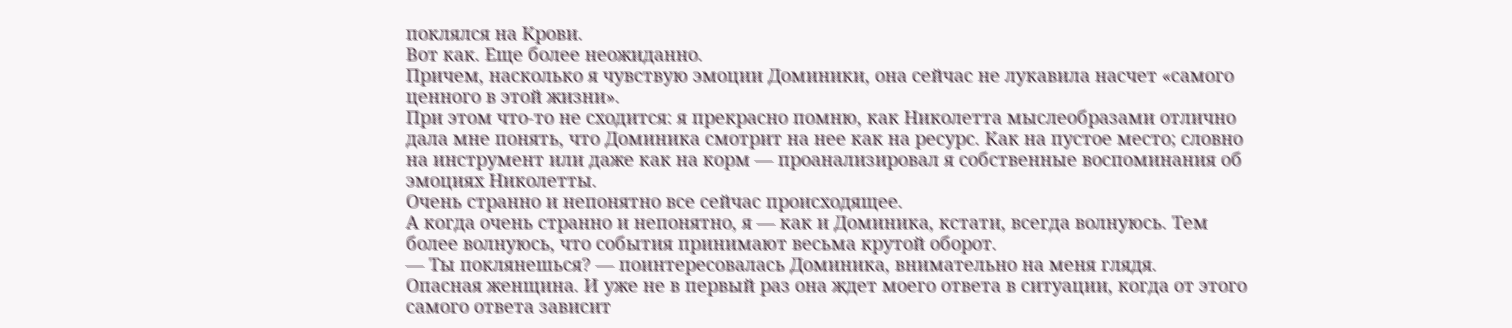поклялся на Крови.
Вот как. Еще более неожиданно.
Причем, насколько я чувствую эмоции Доминики, она сейчас не лукавила насчет «самого ценного в этой жизни».
При этом что-то не сходится: я прекрасно помню, как Николетта мыслеобразами отлично дала мне понять, что Доминика смотрит на нее как на ресурс. Как на пустое место; словно на инструмент или даже как на корм — проанализировал я собственные воспоминания об эмоциях Николетты.
Очень странно и непонятно все сейчас происходящее.
А когда очень странно и непонятно, я — как и Доминика, кстати, всегда волнуюсь. Тем более волнуюсь, что события принимают весьма крутой оборот.
— Ты поклянешься? — поинтересовалась Доминика, внимательно на меня глядя.
Опасная женщина. И уже не в первый раз она ждет моего ответа в ситуации, когда от этого самого ответа зависит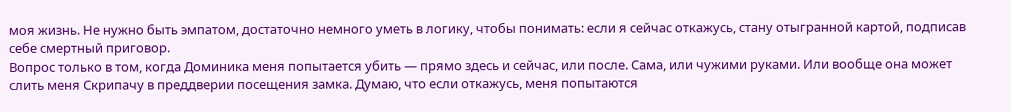моя жизнь. Не нужно быть эмпатом, достаточно немного уметь в логику, чтобы понимать: если я сейчас откажусь, стану отыгранной картой, подписав себе смертный приговор.
Вопрос только в том, когда Доминика меня попытается убить — прямо здесь и сейчас, или после. Сама, или чужими руками. Или вообще она может слить меня Скрипачу в преддверии посещения замка. Думаю, что если откажусь, меня попытаются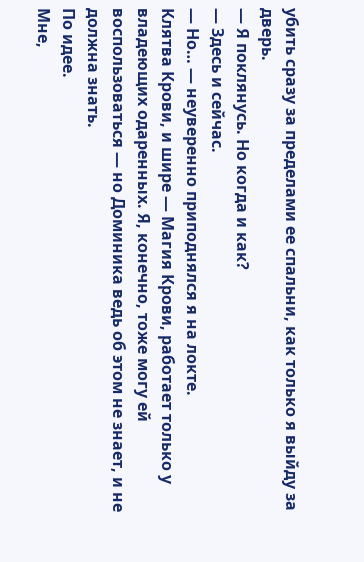убить сразу за пределами ее спальни, как только я выйду за дверь.
— Я поклянусь. Но когда и как?
— Здесь и сейчас.
— Но… — неуверенно приподнялся я на локте.
Клятва Крови, и шире — Магия Крови, работает только у владеющих одаренных. Я, конечно, тоже могу ей воспользоваться — но Доминика ведь об этом не знает, и не должна знать.
По идее.
Мне,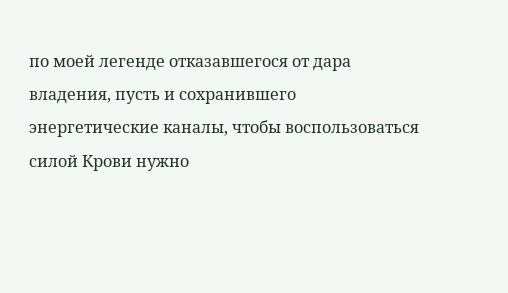по моей легенде отказавшегося от дара владения, пусть и сохранившего энергетические каналы, чтобы воспользоваться силой Крови нужно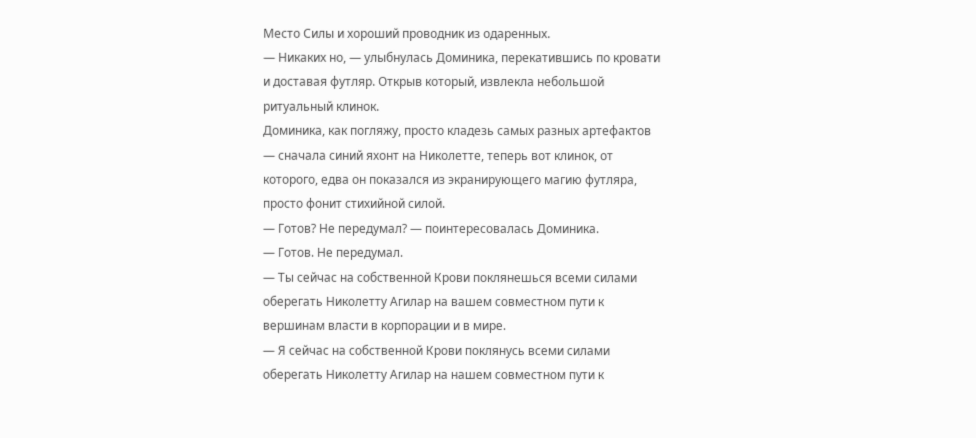Место Силы и хороший проводник из одаренных.
— Никаких но, — улыбнулась Доминика, перекатившись по кровати и доставая футляр. Открыв который, извлекла небольшой ритуальный клинок.
Доминика, как погляжу, просто кладезь самых разных артефактов — сначала синий яхонт на Николетте, теперь вот клинок, от которого, едва он показался из экранирующего магию футляра, просто фонит стихийной силой.
— Готов? Не передумал? — поинтересовалась Доминика.
— Готов. Не передумал.
— Ты сейчас на собственной Крови поклянешься всеми силами оберегать Николетту Агилар на вашем совместном пути к вершинам власти в корпорации и в мире.
— Я сейчас на собственной Крови поклянусь всеми силами оберегать Николетту Агилар на нашем совместном пути к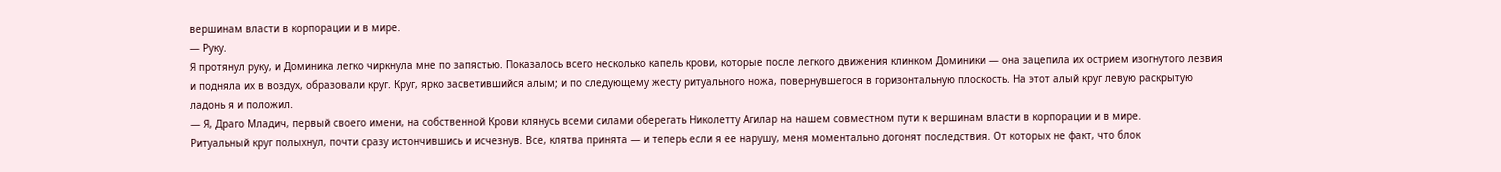вершинам власти в корпорации и в мире.
— Руку.
Я протянул руку, и Доминика легко чиркнула мне по запястью. Показалось всего несколько капель крови, которые после легкого движения клинком Доминики — она зацепила их острием изогнутого лезвия и подняла их в воздух, образовали круг. Круг, ярко засветившийся алым; и по следующему жесту ритуального ножа, повернувшегося в горизонтальную плоскость. На этот алый круг левую раскрытую ладонь я и положил.
— Я, Драго Младич, первый своего имени, на собственной Крови клянусь всеми силами оберегать Николетту Агилар на нашем совместном пути к вершинам власти в корпорации и в мире.
Ритуальный круг полыхнул, почти сразу истончившись и исчезнув. Все, клятва принята — и теперь если я ее нарушу, меня моментально догонят последствия. От которых не факт, что блок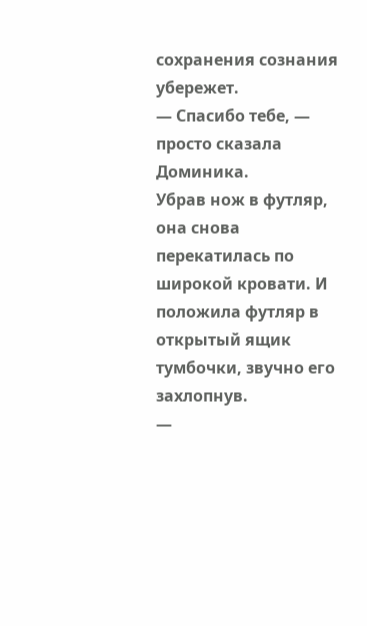сохранения сознания убережет.
— Спасибо тебе, — просто сказала Доминика.
Убрав нож в футляр, она снова перекатилась по широкой кровати. И положила футляр в открытый ящик тумбочки, звучно его захлопнув.
—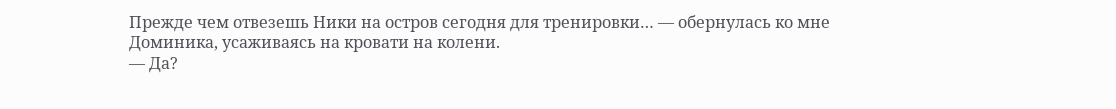Прежде чем отвезешь Ники на остров сегодня для тренировки… — обернулась ко мне Доминика, усаживаясь на кровати на колени.
— Да?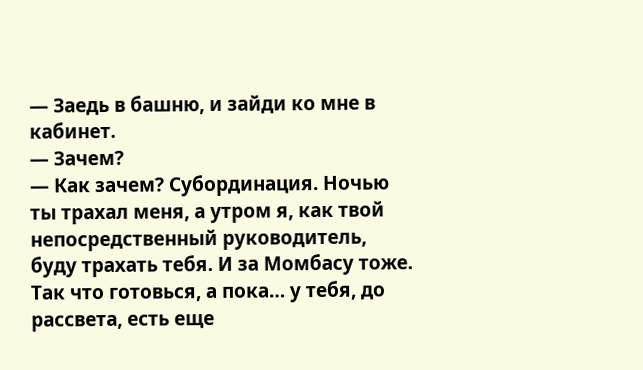— Заедь в башню, и зайди ко мне в кабинет.
— Зачем?
— Как зачем? Субординация. Ночью ты трахал меня, а утром я, как твой непосредственный руководитель, буду трахать тебя. И за Момбасу тоже. Так что готовься, а пока… у тебя, до рассвета, есть еще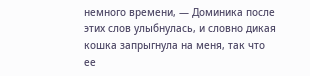немного времени, — Доминика после этих слов улыбнулась, и словно дикая кошка запрыгнула на меня, так что ее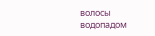волосы водопадом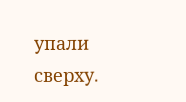упали сверху.